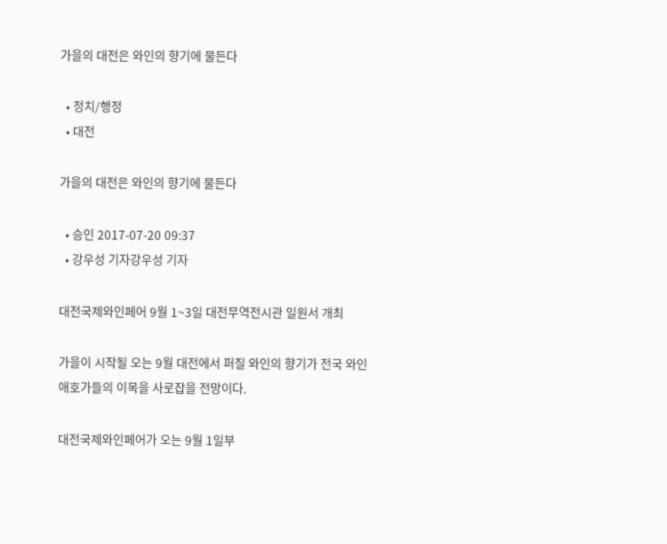가을의 대전은 와인의 향기에 물든다

  • 정치/행정
  • 대전

가을의 대전은 와인의 향기에 물든다

  • 승인 2017-07-20 09:37
  • 강우성 기자강우성 기자

대전국제와인페어 9월 1~3일 대전무역전시관 일원서 개최

가을이 시작될 오는 9월 대전에서 퍼질 와인의 향기가 전국 와인 애호가들의 이목을 사로잡을 전망이다.

대전국제와인페어가 오는 9월 1일부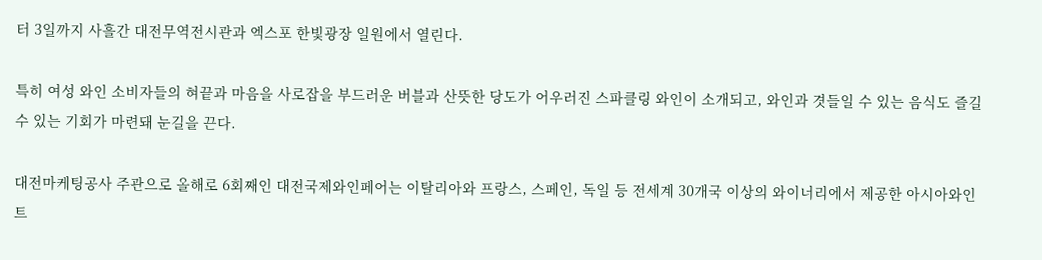터 3일까지 사흘간 대전무역전시관과 엑스포 한빛광장 일원에서 열린다.

특히 여성 와인 소비자들의 혀끝과 마음을 사로잡을 부드러운 버블과 산뜻한 당도가 어우러진 스파클링 와인이 소개되고, 와인과 겻들일 수 있는 음식도 즐길 수 있는 기회가 마련돼 눈길을 끈다.

대전마케팅공사 주관으로 올해로 6회째인 대전국제와인페어는 이탈리아와 프랑스, 스페인, 독일 등 전세계 30개국 이상의 와이너리에서 제공한 아시아와인트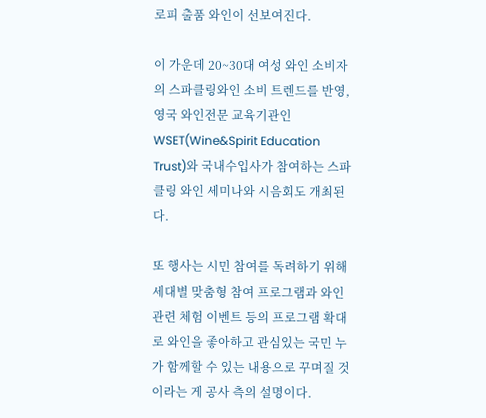로피 출품 와인이 선보여진다.

이 가운데 20~30대 여성 와인 소비자의 스파클링와인 소비 트렌드를 반영, 영국 와인전문 교육기관인 WSET(Wine&Spirit Education Trust)와 국내수입사가 참여하는 스파클링 와인 세미나와 시음회도 개최된다.

또 행사는 시민 참여를 독려하기 위해 세대별 맞춤형 참여 프로그램과 와인관련 체험 이벤트 등의 프로그램 확대로 와인을 좋아하고 관심있는 국민 누가 함께할 수 있는 내용으로 꾸며질 것이라는 게 공사 측의 설명이다.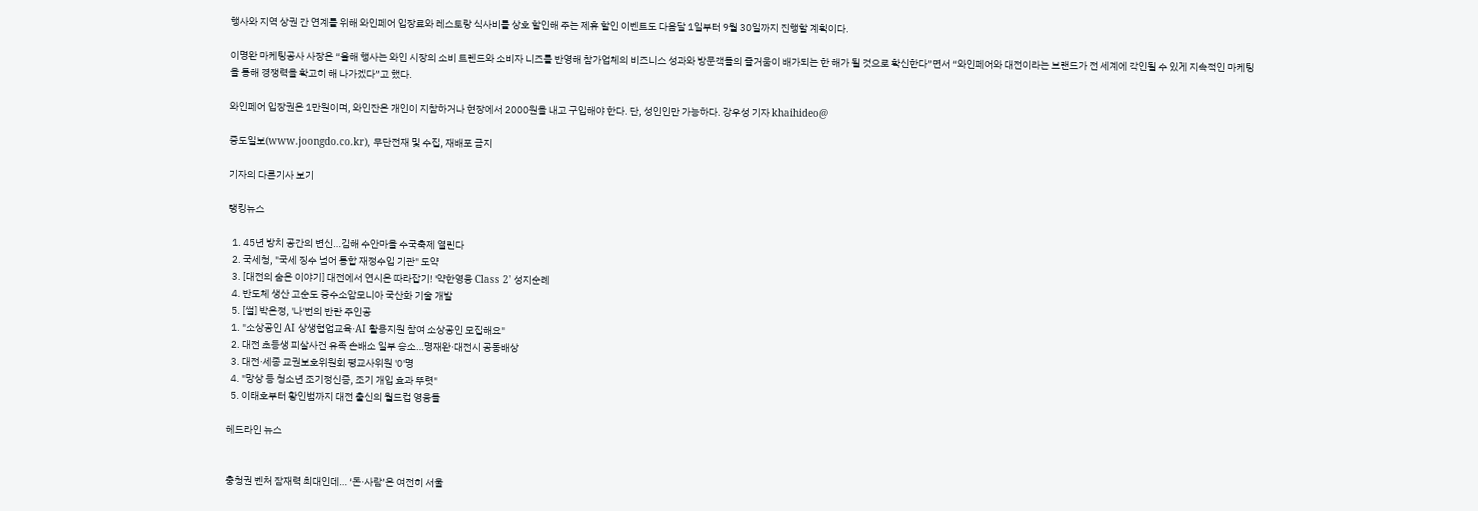행사와 지역 상권 간 연계를 위해 와인페어 입장료와 레스토랑 식사비를 상호 할인해 주는 제휴 할인 이벤트도 다음달 1일부터 9월 30일까지 진행할 계획이다.

이명완 마케팅공사 사장은 “올해 행사는 와인 시장의 소비 트렌드와 소비자 니즈를 반영해 참가업체의 비즈니스 성과와 방문객들의 즐거움이 배가되는 한 해가 될 것으로 확신한다”면서 “와인페어와 대전이라는 브랜드가 전 세계에 각인될 수 있게 지속적인 마케팅을 통해 경쟁력을 확고히 해 나가겠다”고 했다.

와인페어 입장권은 1만원이며, 와인잔은 개인이 지참하거나 현장에서 2000원을 내고 구입해야 한다. 단, 성인인만 가능하다. 강우성 기자 khaihideo@

중도일보(www.joongdo.co.kr), 무단전재 및 수집, 재배포 금지

기자의 다른기사 보기

랭킹뉴스

  1. 45년 방치 공간의 변신…김해 수안마을 수국축제 열린다
  2. 국세청, "국세 징수 넘어 통합 재정수입 기관" 도약
  3. [대전의 숨은 이야기] 대전에서 연시은 따라잡기! '약한영웅 Class 2' 성지순례
  4. 반도체 생산 고순도 중수소암모니아 국산화 기술 개발
  5. [썰] 박은정, '나'번의 반란 주인공
  1. "소상공인 AI 상생협업교육·AI 활용지원 참여 소상공인 모집해요"
  2. 대전 초등생 피살사건 유족 손배소 일부 승소…명재완·대전시 공동배상
  3. 대전·세종 교권보호위원회 평교사위원 '0'명
  4. "망상 등 청소년 조기정신증, 조기 개입 효과 뚜렷"
  5. 이태호부터 황인범까지 대전 출신의 월드컵 영웅들

헤드라인 뉴스


충청권 벤처 잠재력 최대인데… ‘돈·사람’은 여전히 서울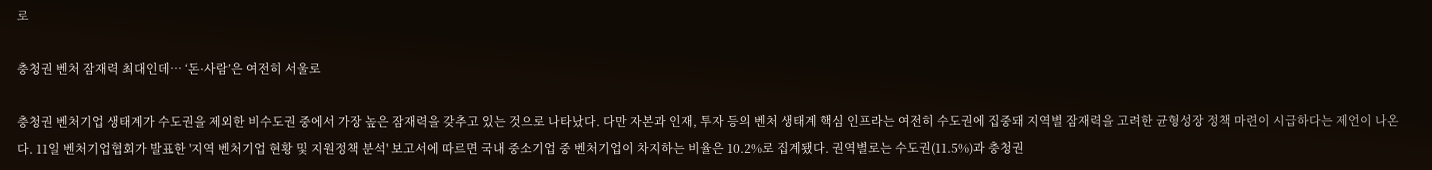로

충청권 벤처 잠재력 최대인데… ‘돈·사람’은 여전히 서울로

충청권 벤처기업 생태계가 수도권을 제외한 비수도권 중에서 가장 높은 잠재력을 갖추고 있는 것으로 나타났다. 다만 자본과 인재, 투자 등의 벤처 생태계 핵심 인프라는 여전히 수도권에 집중돼 지역별 잠재력을 고려한 균형성장 정책 마련이 시급하다는 제언이 나온다. 11일 벤처기업협회가 발표한 '지역 벤처기업 현황 및 지원정책 분석' 보고서에 따르면 국내 중소기업 중 벤처기업이 차지하는 비율은 10.2%로 집계됐다. 권역별로는 수도권(11.5%)과 충청권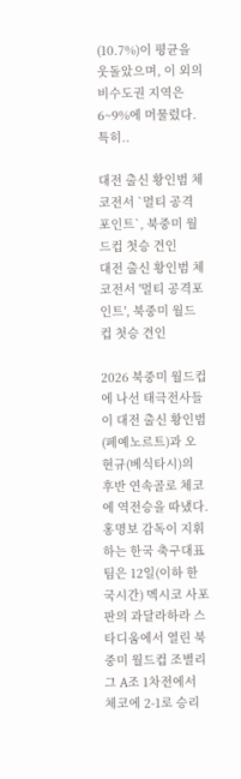(10.7%)이 평균을 웃돌았으며, 이 외의 비수도권 지역은 6~9%에 머물렀다. 특히..

대전 출신 황인범 체코전서 `멀티 공격포인트`, 북중미 월드컵 첫승 견인
대전 출신 황인범 체코전서 '멀티 공격포인트', 북중미 월드컵 첫승 견인

2026 북중미 월드컵에 나선 태극전사들이 대전 출신 황인범(페예노르트)과 오현규(베식타시)의 후반 연속골로 체코에 역전승을 따냈다. 홍명보 감독이 지휘하는 한국 축구대표팀은 12일(이하 한국시간) 멕시코 사포판의 과달라하라 스타디움에서 열린 북중미 월드컵 조별리그 A조 1차전에서 체코에 2-1로 승리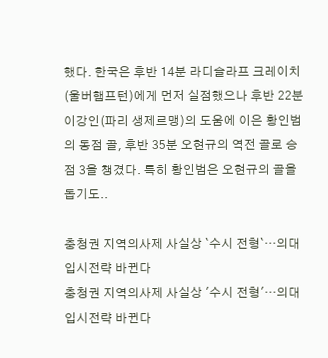했다. 한국은 후반 14분 라디슬라프 크레이치(울버햄프턴)에게 먼저 실점했으나 후반 22분 이강인(파리 생제르맹)의 도움에 이은 황인범의 동점 골, 후반 35분 오현규의 역전 골로 승점 3을 챙겼다. 특히 황인범은 오현규의 골을 돕기도..

충청권 지역의사제 사실상 `수시 전형`…의대 입시전략 바뀐다
충청권 지역의사제 사실상 '수시 전형'…의대 입시전략 바뀐다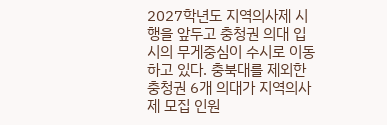2027학년도 지역의사제 시행을 앞두고 충청권 의대 입시의 무게중심이 수시로 이동하고 있다. 충북대를 제외한 충청권 6개 의대가 지역의사제 모집 인원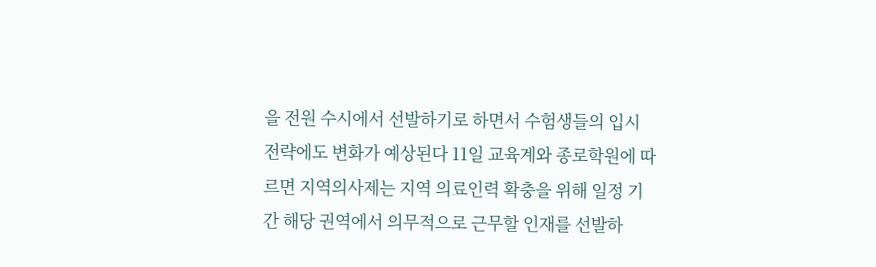을 전원 수시에서 선발하기로 하면서 수험생들의 입시 전략에도 변화가 예상된다 11일 교육계와 종로학원에 따르면 지역의사제는 지역 의료인력 확충을 위해 일정 기간 해당 권역에서 의무적으로 근무할 인재를 선발하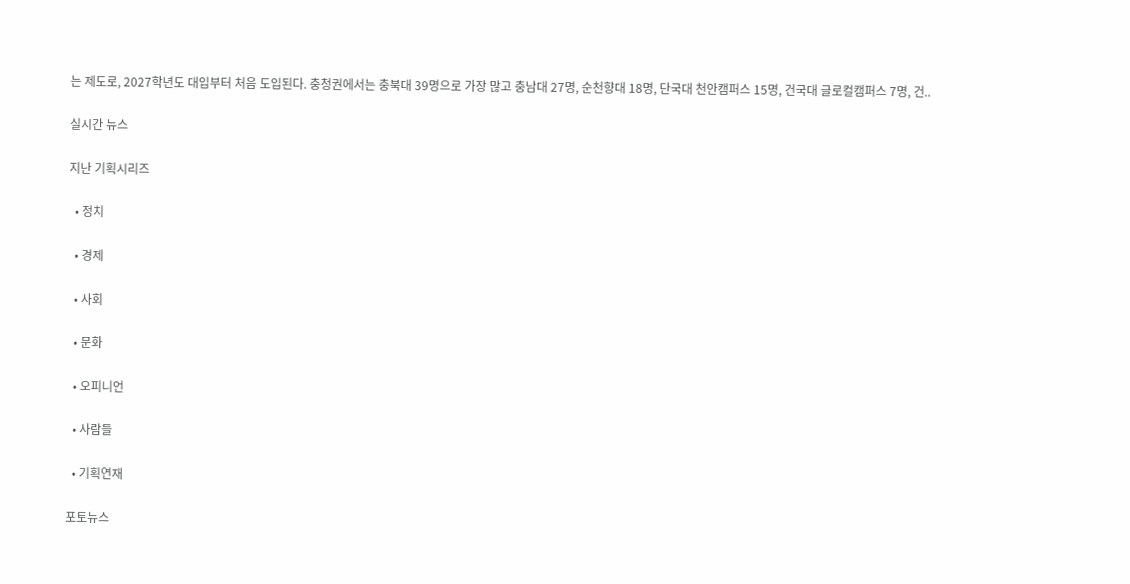는 제도로, 2027학년도 대입부터 처음 도입된다. 충청권에서는 충북대 39명으로 가장 많고 충남대 27명, 순천향대 18명, 단국대 천안캠퍼스 15명, 건국대 글로컬캠퍼스 7명, 건..

실시간 뉴스

지난 기획시리즈

  • 정치

  • 경제

  • 사회

  • 문화

  • 오피니언

  • 사람들

  • 기획연재

포토뉴스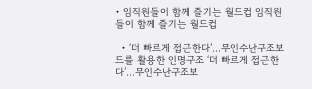• 임직원들이 함께 즐기는 월드컵 임직원들이 함께 즐기는 월드컵

  • ‘더 빠르게 접근한다’…무인수난구조보드를 활용한 인명구조 ‘더 빠르게 접근한다’…무인수난구조보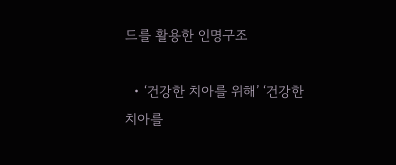드를 활용한 인명구조

  • ‘건강한 치아를 위해’ ‘건강한 치아를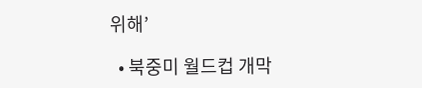위해’

  • 북중미 월드컵 개막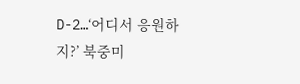D-2…‘어디서 응원하지?’ 북중미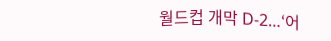월드컵 개막 D-2…‘어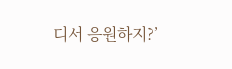디서 응원하지?’